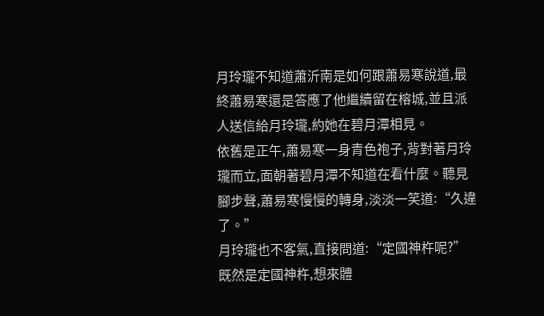月玲瓏不知道蕭沂南是如何跟蕭易寒說道,最終蕭易寒還是答應了他繼續留在榕城,並且派人送信給月玲瓏,約她在碧月潭相見。
依舊是正午,蕭易寒一身青色袍子,背對著月玲瓏而立,面朝著碧月潭不知道在看什麼。聽見腳步聲,蕭易寒慢慢的轉身,淡淡一笑道:“久違了。”
月玲瓏也不客氣,直接問道:“定國神杵呢?”既然是定國神杵,想來體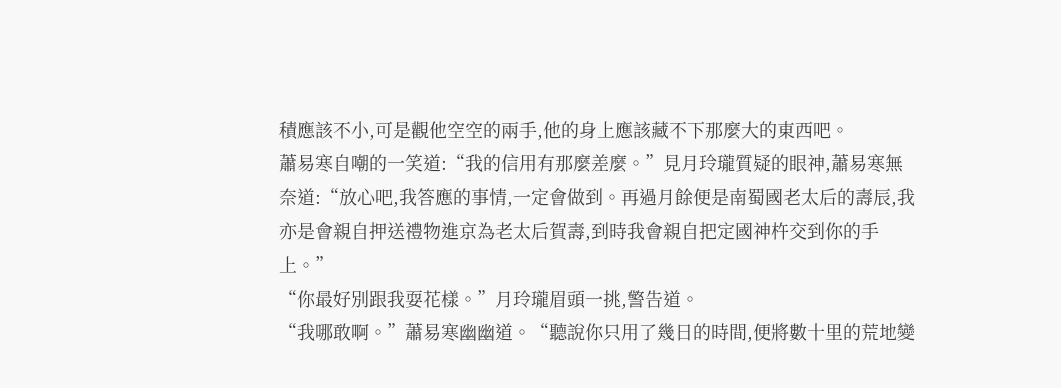積應該不小,可是觀他空空的兩手,他的身上應該藏不下那麼大的東西吧。
蕭易寒自嘲的一笑道:“我的信用有那麼差麼。”見月玲瓏質疑的眼神,蕭易寒無奈道:“放心吧,我答應的事情,一定會做到。再過月餘便是南蜀國老太后的壽辰,我亦是會親自押送禮物進京為老太后賀壽,到時我會親自把定國神杵交到你的手上。”
“你最好別跟我耍花樣。”月玲瓏眉頭一挑,警告道。
“我哪敢啊。”蕭易寒幽幽道。“聽說你只用了幾日的時間,便將數十里的荒地變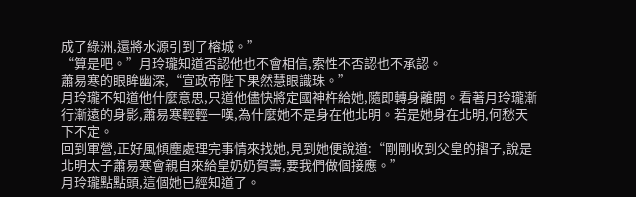成了綠洲,還將水源引到了榕城。”
“算是吧。”月玲瓏知道否認他也不會相信,索性不否認也不承認。
蕭易寒的眼眸幽深,“宣政帝陛下果然慧眼識珠。”
月玲瓏不知道他什麼意思,只道他儘快將定國神杵給她,隨即轉身離開。看著月玲瓏漸行漸遠的身影,蕭易寒輕輕一嘆,為什麼她不是身在他北明。若是她身在北明,何愁天下不定。
回到軍營,正好風傾塵處理完事情來找她,見到她便說道:“剛剛收到父皇的摺子,說是北明太子蕭易寒會親自來給皇奶奶賀壽,要我們做個接應。”
月玲瓏點點頭,這個她已經知道了。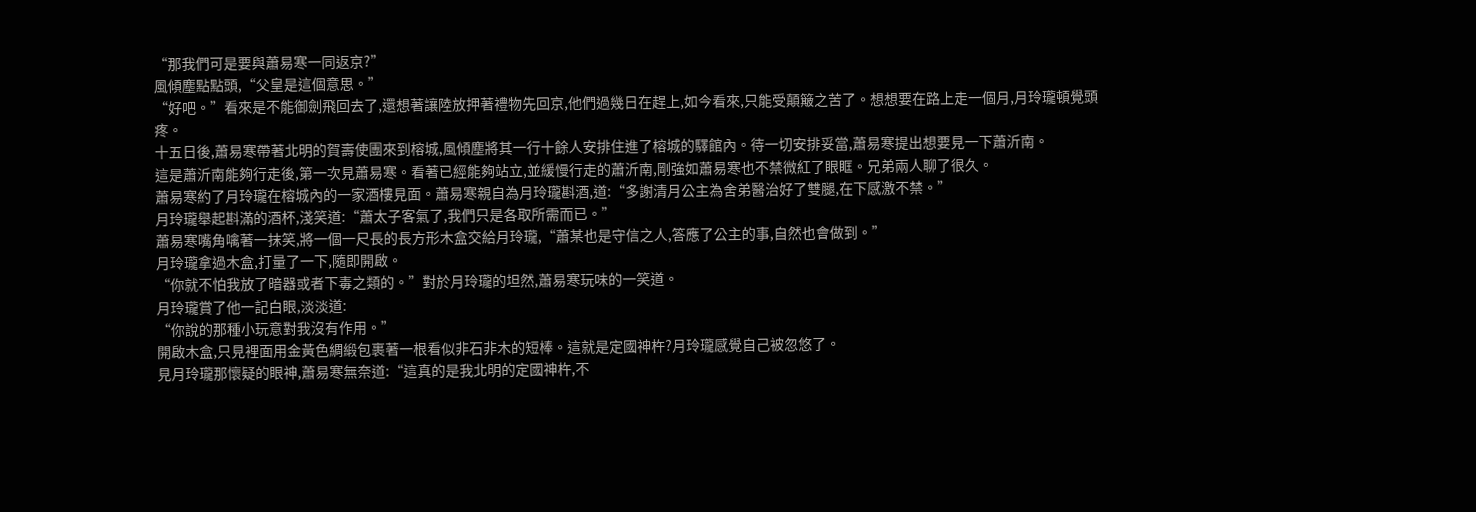“那我們可是要與蕭易寒一同返京?”
風傾塵點點頭,“父皇是這個意思。”
“好吧。”看來是不能御劍飛回去了,還想著讓陸放押著禮物先回京,他們過幾日在趕上,如今看來,只能受顛簸之苦了。想想要在路上走一個月,月玲瓏頓覺頭疼。
十五日後,蕭易寒帶著北明的賀壽使團來到榕城,風傾塵將其一行十餘人安排住進了榕城的驛館內。待一切安排妥當,蕭易寒提出想要見一下蕭沂南。
這是蕭沂南能夠行走後,第一次見蕭易寒。看著已經能夠站立,並緩慢行走的蕭沂南,剛強如蕭易寒也不禁微紅了眼眶。兄弟兩人聊了很久。
蕭易寒約了月玲瓏在榕城內的一家酒樓見面。蕭易寒親自為月玲瓏斟酒,道:“多謝清月公主為舍弟醫治好了雙腿,在下感激不禁。”
月玲瓏舉起斟滿的酒杯,淺笑道:“蕭太子客氣了,我們只是各取所需而已。”
蕭易寒嘴角噙著一抹笑,將一個一尺長的長方形木盒交給月玲瓏,“蕭某也是守信之人,答應了公主的事,自然也會做到。”
月玲瓏拿過木盒,打量了一下,隨即開啟。
“你就不怕我放了暗器或者下毒之類的。”對於月玲瓏的坦然,蕭易寒玩味的一笑道。
月玲瓏賞了他一記白眼,淡淡道:
“你說的那種小玩意對我沒有作用。”
開啟木盒,只見裡面用金黃色綢緞包裹著一根看似非石非木的短棒。這就是定國神杵?月玲瓏感覺自己被忽悠了。
見月玲瓏那懷疑的眼神,蕭易寒無奈道:“這真的是我北明的定國神杵,不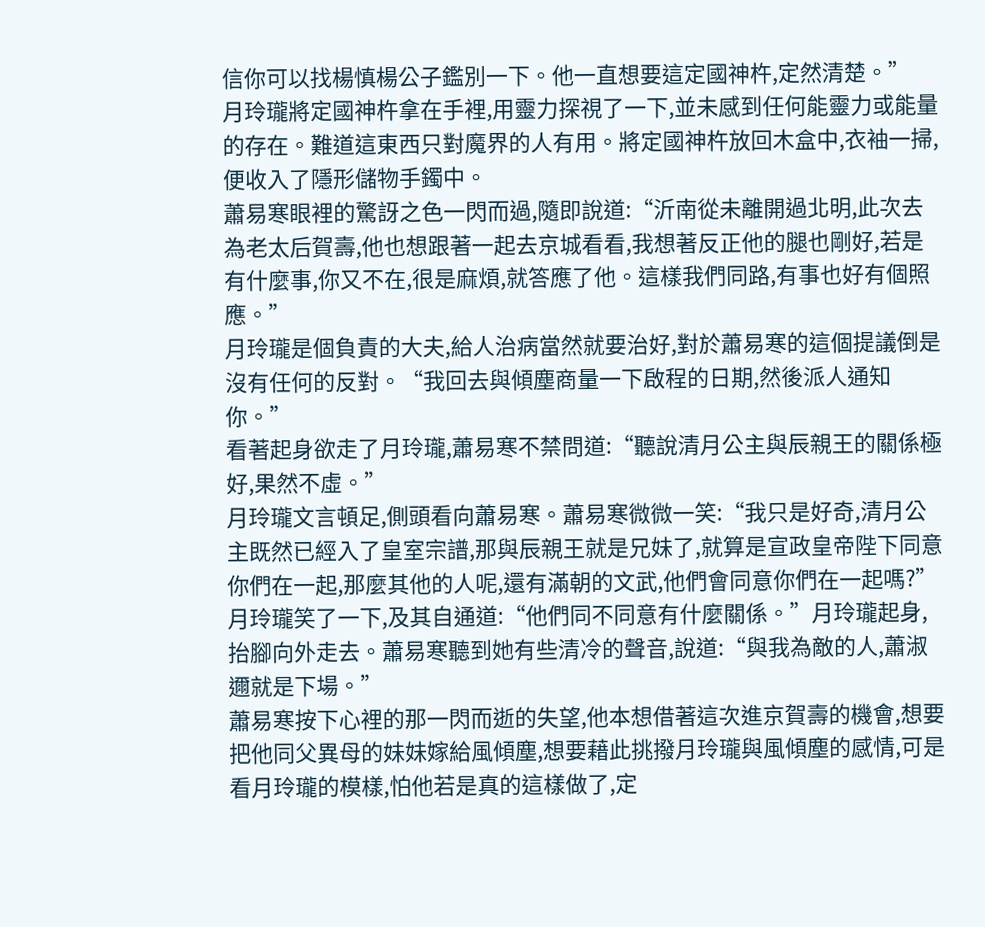信你可以找楊慎楊公子鑑別一下。他一直想要這定國神杵,定然清楚。”
月玲瓏將定國神杵拿在手裡,用靈力探視了一下,並未感到任何能靈力或能量的存在。難道這東西只對魔界的人有用。將定國神杵放回木盒中,衣袖一掃,便收入了隱形儲物手鐲中。
蕭易寒眼裡的驚訝之色一閃而過,隨即說道:“沂南從未離開過北明,此次去為老太后賀壽,他也想跟著一起去京城看看,我想著反正他的腿也剛好,若是有什麼事,你又不在,很是麻煩,就答應了他。這樣我們同路,有事也好有個照應。”
月玲瓏是個負責的大夫,給人治病當然就要治好,對於蕭易寒的這個提議倒是沒有任何的反對。“我回去與傾塵商量一下啟程的日期,然後派人通知你。”
看著起身欲走了月玲瓏,蕭易寒不禁問道:“聽說清月公主與辰親王的關係極好,果然不虛。”
月玲瓏文言頓足,側頭看向蕭易寒。蕭易寒微微一笑:“我只是好奇,清月公主既然已經入了皇室宗譜,那與辰親王就是兄妹了,就算是宣政皇帝陛下同意你們在一起,那麼其他的人呢,還有滿朝的文武,他們會同意你們在一起嗎?”
月玲瓏笑了一下,及其自通道:“他們同不同意有什麼關係。”月玲瓏起身,抬腳向外走去。蕭易寒聽到她有些清冷的聲音,說道:“與我為敵的人,蕭淑邇就是下場。”
蕭易寒按下心裡的那一閃而逝的失望,他本想借著這次進京賀壽的機會,想要把他同父異母的妹妹嫁給風傾塵,想要藉此挑撥月玲瓏與風傾塵的感情,可是看月玲瓏的模樣,怕他若是真的這樣做了,定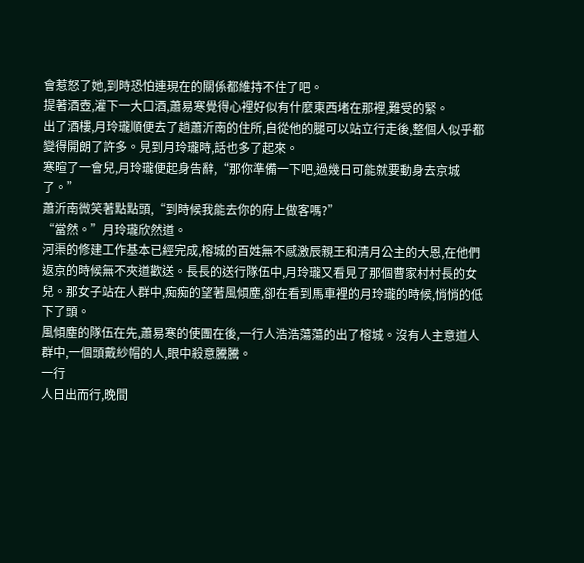會惹怒了她,到時恐怕連現在的關係都維持不住了吧。
提著酒壺,灌下一大口酒,蕭易寒覺得心裡好似有什麼東西堵在那裡,難受的緊。
出了酒樓,月玲瓏順便去了趟蕭沂南的住所,自從他的腿可以站立行走後,整個人似乎都變得開朗了許多。見到月玲瓏時,話也多了起來。
寒暄了一會兒,月玲瓏便起身告辭,“那你準備一下吧,過幾日可能就要動身去京城了。”
蕭沂南微笑著點點頭,“到時候我能去你的府上做客嗎?”
“當然。”月玲瓏欣然道。
河渠的修建工作基本已經完成,榕城的百姓無不感激辰親王和清月公主的大恩,在他們返京的時候無不夾道歡送。長長的送行隊伍中,月玲瓏又看見了那個曹家村村長的女兒。那女子站在人群中,痴痴的望著風傾塵,卻在看到馬車裡的月玲瓏的時候,悄悄的低下了頭。
風傾塵的隊伍在先,蕭易寒的使團在後,一行人浩浩蕩蕩的出了榕城。沒有人主意道人群中,一個頭戴紗帽的人,眼中殺意騰騰。
一行
人日出而行,晚間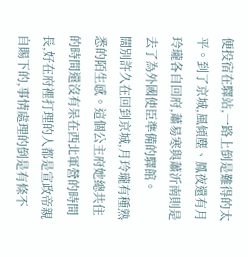便投宿在驛站,一路上倒是難得的太平。到了京城,風傾塵、鳳夜還有月玲瓏各自回府,蕭易寒與蕭沂南則是去了為外國使臣準備的驛館。
闊別許久在回到京城,月玲瓏有種熟悉的陌生感。這個公主府她總共住的時間還沒有呆在西北軍營的時間長,好在府裡打理的人都是宣政帝親自賜下的,事情處理的倒是有條不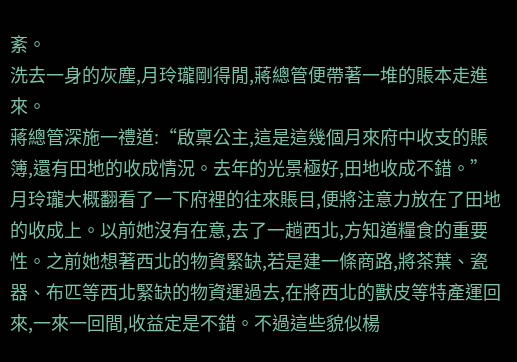紊。
洗去一身的灰塵,月玲瓏剛得閒,蔣總管便帶著一堆的賬本走進來。
蔣總管深施一禮道:“啟稟公主,這是這幾個月來府中收支的賬簿,還有田地的收成情況。去年的光景極好,田地收成不錯。”
月玲瓏大概翻看了一下府裡的往來賬目,便將注意力放在了田地的收成上。以前她沒有在意,去了一趟西北,方知道糧食的重要性。之前她想著西北的物資緊缺,若是建一條商路,將茶葉、瓷器、布匹等西北緊缺的物資運過去,在將西北的獸皮等特產運回來,一來一回間,收益定是不錯。不過這些貌似楊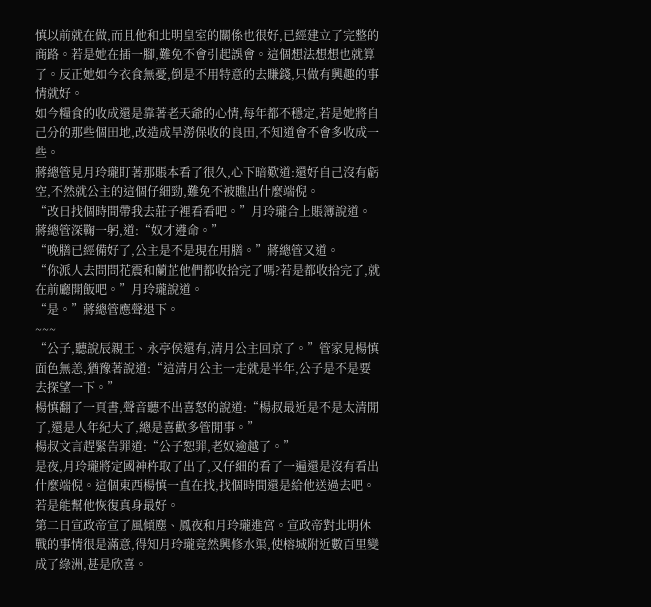慎以前就在做,而且他和北明皇室的關係也很好,已經建立了完整的商路。若是她在插一腳,難免不會引起誤會。這個想法想想也就算了。反正她如今衣食無憂,倒是不用特意的去賺錢,只做有興趣的事情就好。
如今糧食的收成還是靠著老天爺的心情,每年都不穩定,若是她將自己分的那些個田地,改造成旱澇保收的良田,不知道會不會多收成一些。
蔣總管見月玲瓏盯著那賬本看了很久,心下暗歎道:還好自己沒有虧空,不然就公主的這個仔細勁,難免不被瞧出什麼端倪。
“改日找個時間帶我去莊子裡看看吧。”月玲瓏合上賬簿說道。
蔣總管深鞠一躬,道:“奴才遵命。”
“晚膳已經備好了,公主是不是現在用膳。”蔣總管又道。
“你派人去問問花震和蘭芷他們都收拾完了嗎?若是都收拾完了,就在前廳開飯吧。”月玲瓏說道。
“是。”蔣總管應聲退下。
~~~
“公子,聽說辰親王、永亭侯還有,清月公主回京了。”管家見楊慎面色無恙,猶豫著說道:“這清月公主一走就是半年,公子是不是要去探望一下。”
楊慎翻了一頁書,聲音聽不出喜怒的說道:“楊叔最近是不是太清閒了,還是人年紀大了,總是喜歡多管閒事。”
楊叔文言趕緊告罪道:“公子恕罪,老奴逾越了。”
是夜,月玲瓏將定國神杵取了出了,又仔細的看了一遍還是沒有看出什麼端倪。這個東西楊慎一直在找,找個時間還是給他送過去吧。若是能幫他恢復真身最好。
第二日宣政帝宣了風傾塵、鳳夜和月玲瓏進宮。宣政帝對北明休戰的事情很是滿意,得知月玲瓏竟然興修水渠,使榕城附近數百里變成了綠洲,甚是欣喜。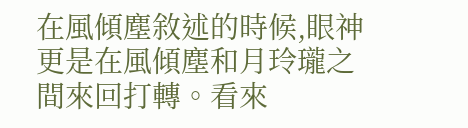在風傾塵敘述的時候,眼神更是在風傾塵和月玲瓏之間來回打轉。看來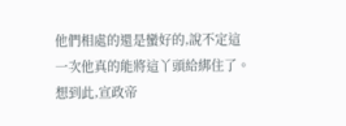他們相處的還是蠻好的,說不定這一次他真的能將這丫頭給綁住了。想到此,宣政帝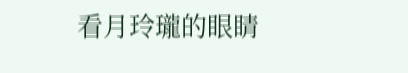看月玲瓏的眼睛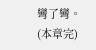彎了彎。
(本章完)